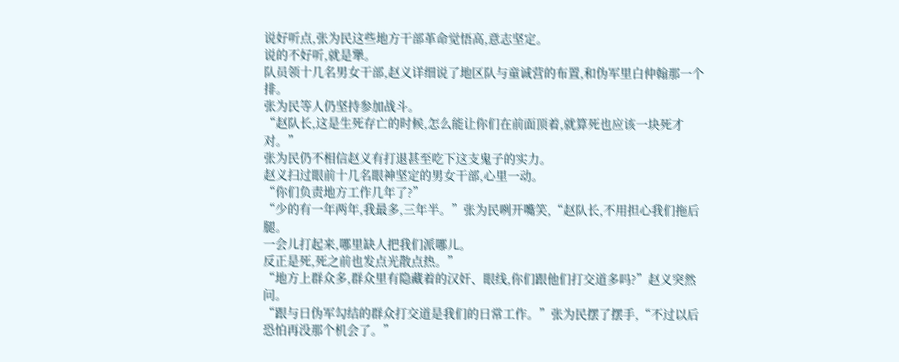说好听点,张为民这些地方干部革命觉悟高,意志坚定。
说的不好听,就是犟。
队员领十几名男女干部,赵义详细说了地区队与童诚营的布置,和伪军里白仲翰那一个排。
张为民等人仍坚持参加战斗。
“赵队长,这是生死存亡的时候,怎么能让你们在前面顶着,就算死也应该一块死才对。”
张为民仍不相信赵义有打退甚至吃下这支鬼子的实力。
赵义扫过眼前十几名眼神坚定的男女干部,心里一动。
“你们负责地方工作几年了?”
“少的有一年两年,我最多,三年半。”张为民咧开嘴笑,“赵队长,不用担心我们拖后腿。
一会儿打起来,哪里缺人把我们派哪儿。
反正是死,死之前也发点光散点热。”
“地方上群众多,群众里有隐藏着的汉奸、眼线,你们跟他们打交道多吗?”赵义突然问。
“跟与日伪军勾结的群众打交道是我们的日常工作。”张为民摆了摆手,“不过以后恐怕再没那个机会了。”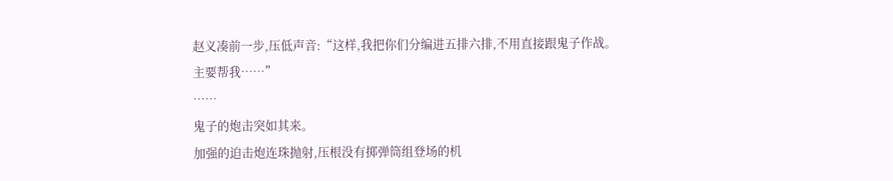赵义凑前一步,压低声音:“这样,我把你们分编进五排六排,不用直接跟鬼子作战。
主要帮我……”
……
鬼子的炮击突如其来。
加强的迫击炮连珠抛射,压根没有掷弹筒组登场的机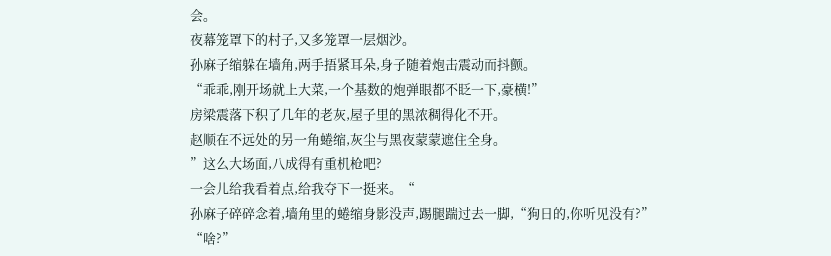会。
夜幕笼罩下的村子,又多笼罩一层烟沙。
孙麻子缩躲在墙角,两手捂紧耳朵,身子随着炮击震动而抖颤。
“乖乖,刚开场就上大菜,一个基数的炮弹眼都不眨一下,豪横!”
房梁震落下积了几年的老灰,屋子里的黑浓稠得化不开。
赵顺在不远处的另一角蜷缩,灰尘与黑夜蒙蒙遮住全身。
”这么大场面,八成得有重机枪吧?
一会儿给我看着点,给我夺下一挺来。“
孙麻子碎碎念着,墙角里的蜷缩身影没声,踢腿踹过去一脚,“狗日的,你听见没有?”
“啥?”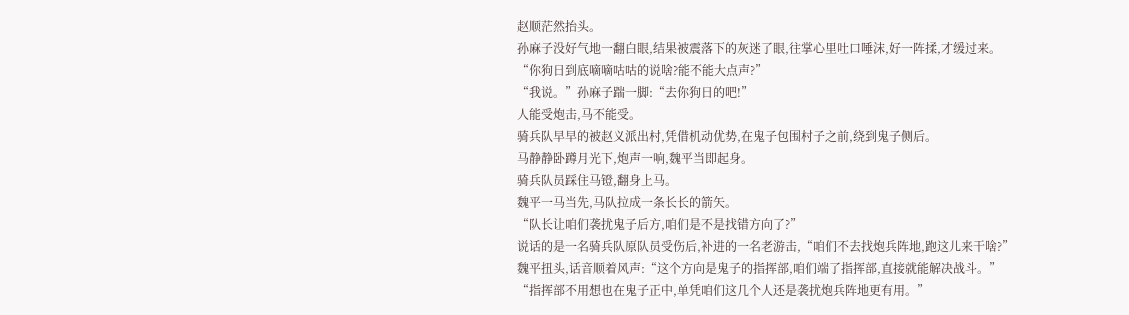赵顺茫然抬头。
孙麻子没好气地一翻白眼,结果被震落下的灰迷了眼,往掌心里吐口唾沫,好一阵揉,才缓过来。
“你狗日到底嘀嘀咕咕的说啥?能不能大点声?”
“我说。”孙麻子踹一脚:“去你狗日的吧!”
人能受炮击,马不能受。
骑兵队早早的被赵义派出村,凭借机动优势,在鬼子包围村子之前,绕到鬼子侧后。
马静静卧蹲月光下,炮声一响,魏平当即起身。
骑兵队员踩住马镫,翻身上马。
魏平一马当先,马队拉成一条长长的箭矢。
“队长让咱们袭扰鬼子后方,咱们是不是找错方向了?”
说话的是一名骑兵队原队员受伤后,补进的一名老游击,“咱们不去找炮兵阵地,跑这儿来干啥?”
魏平扭头,话音顺着风声:“这个方向是鬼子的指挥部,咱们端了指挥部,直接就能解决战斗。”
“指挥部不用想也在鬼子正中,单凭咱们这几个人还是袭扰炮兵阵地更有用。”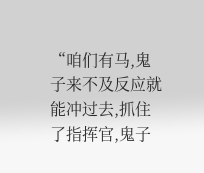“咱们有马,鬼子来不及反应就能冲过去,抓住了指挥官,鬼子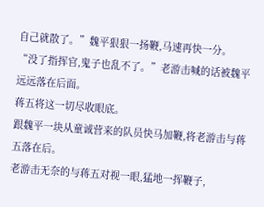自己就散了。”魏平狠狠一扬鞭,马速再快一分。
“没了指挥官,鬼子也乱不了。”老游击喊的话被魏平远远落在后面。
蒋五将这一切尽收眼底。
跟魏平一块从童诚营来的队员快马加鞭,将老游击与蒋五落在后。
老游击无奈的与蒋五对视一眼,猛地一挥鞭子,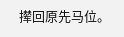撵回原先马位。